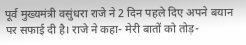पूर्व मुख्यमंत्री वसुंधरा राजे ने 2 दिन पहले दिए अपने बयान पर सफाई दी है। राजे ने कहा- मेरी बातों को तोड़-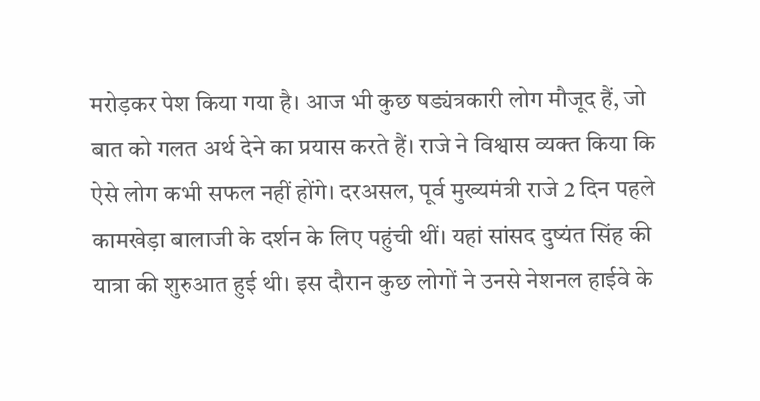मरोड़कर पेश किया गया है। आज भी कुछ षड्यंत्रकारी लोग मौजूद हैं, जो बात को गलत अर्थ देने का प्रयास करते हैं। राजे ने विश्वास व्यक्त किया कि ऐसे लोग कभी सफल नहीं होंगे। दरअसल, पूर्व मुख्यमंत्री राजे 2 दिन पहले कामखेड़ा बालाजी के दर्शन के लिए पहुंची थीं। यहां सांसद दुष्यंत सिंह की यात्रा की शुरुआत हुई थी। इस दौरान कुछ लोगों ने उनसे नेशनल हाईवे के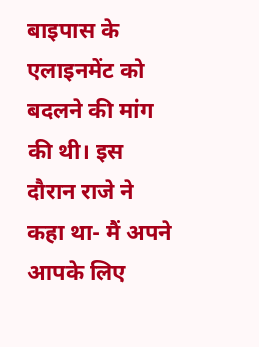बाइपास के एलाइनमेंट को बदलने की मांग की थी। इस दौरान राजे ने कहा था- मैं अपने आपके लिए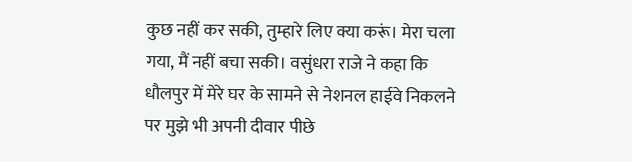कुछ नहीं कर सकी, तुम्हारे लिए क्या करूं। मेरा चला गया, मैं नहीं बचा सकी। वसुंधरा राजे ने कहा कि धौलपुर में मेरे घर के सामने से नेशनल हाईवे निकलने पर मुझे भी अपनी दीवार पीछे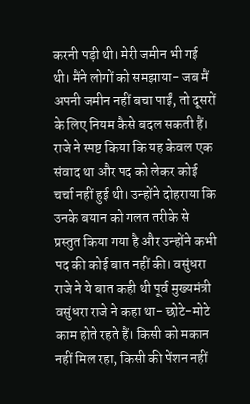करनी पड़ी थी। मेरी जमीन भी गई थी। मैंने लोगों को समझाया- जब मैं अपनी जमीन नहीं बचा पाईं, तो दूसरों के लिए नियम कैसे बदल सकती हैं। राजे ने स्पष्ट किया कि यह केवल एक संवाद था और पद को लेकर कोई चर्चा नहीं हुई थी। उन्होंने दोहराया कि उनके बयान को गलत तरीके से प्रस्तुत किया गया है और उन्होंने कभी पद की कोई बात नहीं की। वसुंधरा राजे ने ये बात कही थी पूर्व मुख्यमंत्री वसुंधरा राजे ने कहा था- छोटे-मोटे काम होते रहते हैं। किसी को मकान नहीं मिल रहा, किसी की पेंशन नहीं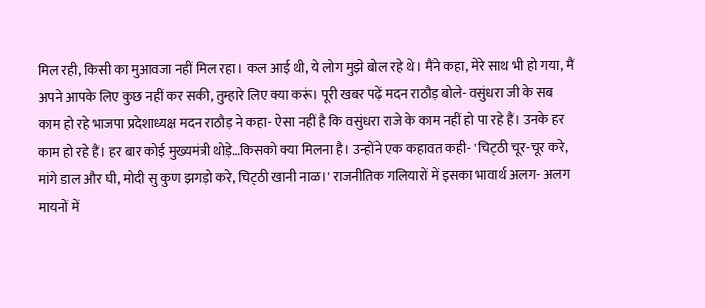मिल रही, किसी का मुआवजा नहीं मिल रहा। कल आई थी, ये लोग मुझे बोल रहे थे। मैंने कहा, मेरे साथ भी हो गया, मैं अपने आपके लिए कुछ नहीं कर सकी, तुम्हारे लिए क्या करूं। पूरी खबर पढ़ें मदन राठौड़ बोले- वसुंधरा जी के सब काम हो रहे भाजपा प्रदेशाध्यक्ष मदन राठौड़ ने कहा- ऐसा नहीं है कि वसुंधरा राजे के काम नहीं हो पा रहे हैं। उनके हर काम हो रहे हैं। हर बार कोई मुख्यमंत्री थोड़े…किसको क्या मिलना है। उन्होंने एक कहावत कही- 'चिट्‌ठी चूर-चूर करे, मांगे डाल और घी, मोदी सु कुण झगड़ो करे, चिट्‌ठी खानी नाळ।' राजनीतिक गलियारों में इसका भावार्थ अलग- अलग मायनों में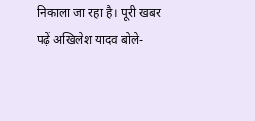निकाला जा रहा है। पूरी खबर पढ़ें अखिलेश यादव बोले-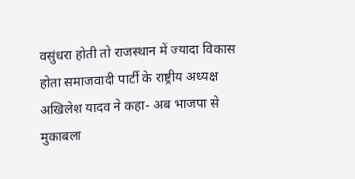वसुंधरा होती तो राजस्थान में ज्यादा विकास होता समाजवादी पार्टी के राष्ट्रीय अध्यक्ष अखिलेश यादव ने कहा- अब भाजपा से मुकाबला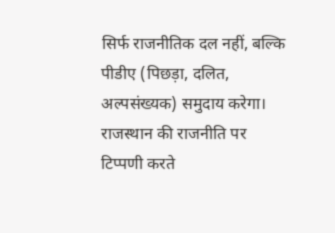सिर्फ राजनीतिक दल नहीं, बल्कि पीडीए (पिछड़ा, दलित, अल्पसंख्यक) समुदाय करेगा। राजस्थान की राजनीति पर टिप्पणी करते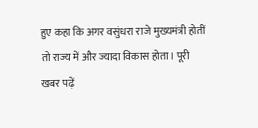हुए कहा कि अगर वसुंधरा राजे मुख्यमंत्री होतीं तो राज्य में और ज्यादा विकास होता। पूरी खबर पढ़ें